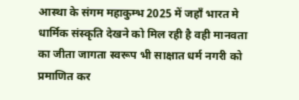आस्था के संगम महाकुम्भ 2025 में जहाँ भारत मे धार्मिक संस्कृति देखने को मिल रही है वही मानवता का जीता जागता स्वरूप भी साक्षात धर्म नगरी को प्रमाणित कर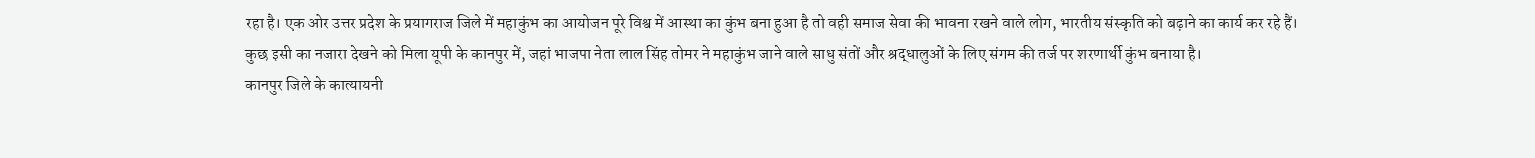रहा है। एक ओर उत्तर प्रदेश के प्रयागराज जिले में महाकुंभ का आयोजन पूरे विश्व में आस्था का कुंभ बना हुआ है तो वही समाज सेवा की भावना रखने वाले लोग, भारतीय संस्कृति को बढ़ाने का कार्य कर रहे हैं।
कुछ इसी का नजारा देखने को मिला यूपी के कानपुर में, जहां भाजपा नेता लाल सिंह तोमर ने महाकुंभ जाने वाले साधु संतों और श्रद्धालुओं के लिए संगम की तर्ज पर शरणार्थी कुंभ बनाया है।
कानपुर जिले के कात्यायनी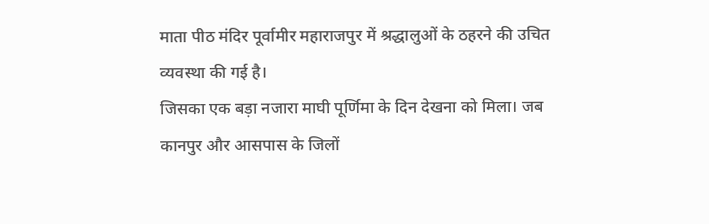माता पीठ मंदिर पूर्वामीर महाराजपुर में श्रद्धालुओं के ठहरने की उचित व्यवस्था की गई है।
जिसका एक बड़ा नजारा माघी पूर्णिमा के दिन देखना को मिला। जब कानपुर और आसपास के जिलों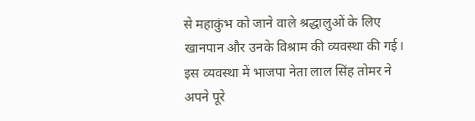से महाकुंभ को जाने वाले श्रद्धालुओं के लिए खानपान और उनके विश्राम की व्यवस्था की गई।
इस व्यवस्था में भाजपा नेता लाल सिंह तोमर ने अपने पूरे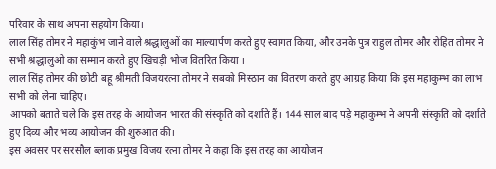परिवार के साथ अपना सहयोग किया।
लाल सिंह तोमर ने महाकुंभ जाने वाले श्रद्धालुओं का माल्यार्पण करते हुए स्वागत किया, और उनके पुत्र राहुल तोमर और रोहित तोमर ने सभी श्रद्धालुओ का सम्मान करते हुए खिचड़ी भोज वितरित किया ।
लाल सिंह तोमर की छोटी बहू श्रीमती विजयरत्ना तोमर ने सबको मिस्ठान का वितरण करते हुए आग्रह किया कि इस महाकुम्भ का लाभ सभी को लेना चाहिए।
आपको बताते चले कि इस तरह के आयोजन भारत की संस्कृति को दर्शाते हैं। 144 साल बाद पड़े महाकुम्भ ने अपनी संस्कृति को दर्शाते हुए दिव्य और भव्य आयोजन की शुरुआत की।
इस अवसर पर सरसौल ब्लाक प्रमुख विजय रत्ना तोमर ने कहा कि इस तरह का आयोजन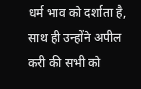धर्म भाव को दर्शाता है, साथ ही उन्होंने अपील करी की सभी को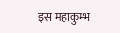इस महाकुम्भ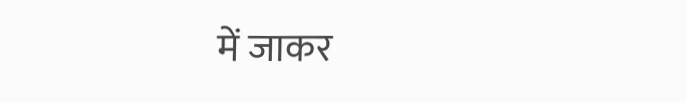में जाकर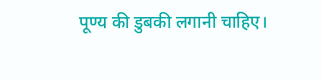पूण्य की डुबकी लगानी चाहिए।